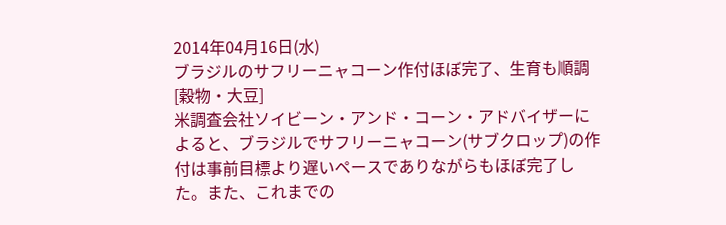2014年04月16日(水)
ブラジルのサフリーニャコーン作付ほぼ完了、生育も順調
[穀物・大豆]
米調査会社ソイビーン・アンド・コーン・アドバイザーによると、ブラジルでサフリーニャコーン(サブクロップ)の作付は事前目標より遅いペースでありながらもほぼ完了した。また、これまでの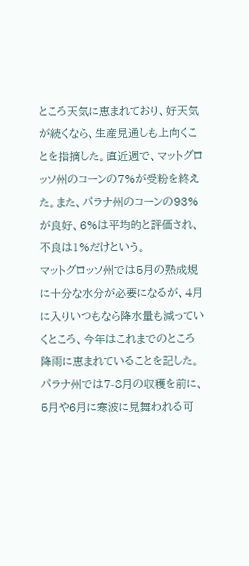ところ天気に恵まれており、好天気が続くなら、生産見通しも上向くことを指摘した。直近週で、マットグロッソ州のコーンの7%が受粉を終えた。また、パラナ州のコーンの93%が良好、6%は平均的と評価され、不良は1%だけという。
マットグロッソ州では5月の熟成規に十分な水分が必要になるが、4月に入りいつもなら降水量も減っていくところ、今年はこれまでのところ降雨に恵まれていることを記した。パラナ州では7-8月の収穫を前に、5月や6月に寒波に見舞われる可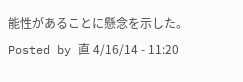能性があることに懸念を示した。
Posted by 直 4/16/14 - 11:20